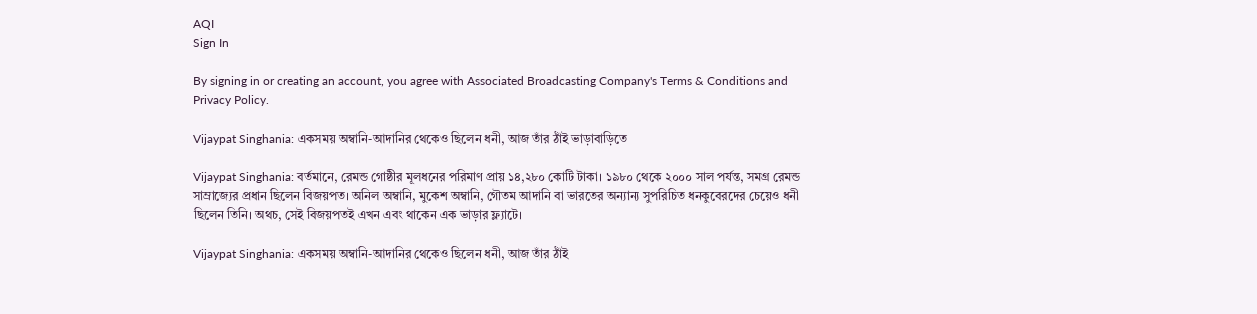AQI
Sign In

By signing in or creating an account, you agree with Associated Broadcasting Company's Terms & Conditions and Privacy Policy.

Vijaypat Singhania: একসময় অম্বানি-আদানির থেকেও ছিলেন ধনী, আজ তাঁর ঠাঁই ভাড়াবাড়িতে

Vijaypat Singhania: বর্তমানে, রেমন্ড গোষ্ঠীর মূলধনের পরিমাণ প্রায় ১৪,২৮০ কোটি টাকা। ১৯৮০ থেকে ২০০০ সাল পর্যন্ত, সমগ্র রেমন্ড সাম্রাজ্যের প্রধান ছিলেন বিজয়পত। অনিল অম্বানি, মুকেশ অম্বানি, গৌতম আদানি বা ভারতের অন্যান্য সুপরিচিত ধনকুবেরদের চেয়েও ধনী ছিলেন তিনি। অথচ, সেই বিজয়পতই এখন এবং থাকেন এক ভাড়ার ফ্ল্যাটে।

Vijaypat Singhania: একসময় অম্বানি-আদানির থেকেও ছিলেন ধনী, আজ তাঁর ঠাঁই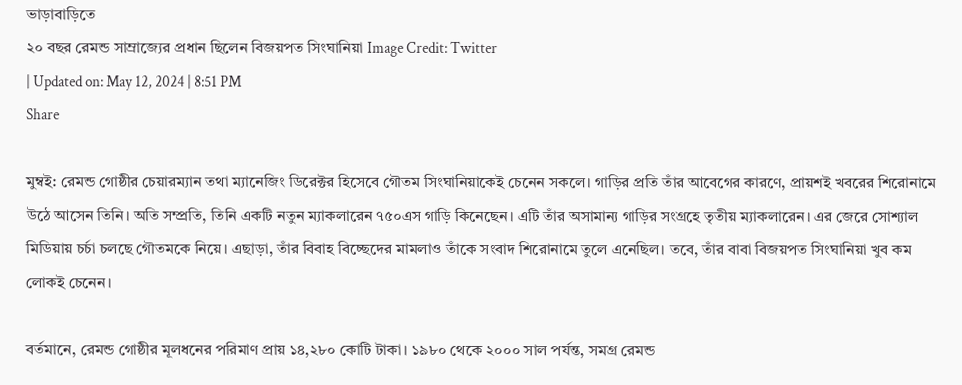ভাড়াবাড়িতে
২০ বছর রেমন্ড সাম্রাজ্যের প্রধান ছিলেন বিজয়পত সিংঘানিয়া Image Credit: Twitter
| Updated on: May 12, 2024 | 8:51 PM
Share

মুম্বই: রেমন্ড গোষ্ঠীর চেয়ারম্যান তথা ম্যানেজিং ডিরেক্টর হিসেবে গৌতম সিংঘানিয়াকেই চেনেন সকলে। গাড়ির প্রতি তাঁর আবেগের কারণে, প্রায়শই খবরের শিরোনামে উঠে আসেন তিনি। অতি সম্প্রতি, তিনি একটি নতুন ম্যাকলারেন ৭৫০এস গাড়ি কিনেছেন। এটি তাঁর অসামান্য গাড়ির সংগ্রহে তৃতীয় ম্যাকলারেন। এর জেরে সোশ্যাল মিডিয়ায় চর্চা চলছে গৌতমকে নিয়ে। এছাড়া, তাঁর বিবাহ বিচ্ছেদের মামলাও তাঁকে সংবাদ শিরোনামে তুলে এনেছিল। তবে, তাঁর বাবা বিজয়পত সিংঘানিয়া খুব কম লোকই চেনেন।

বর্তমানে, রেমন্ড গোষ্ঠীর মূলধনের পরিমাণ প্রায় ১৪,২৮০ কোটি টাকা। ১৯৮০ থেকে ২০০০ সাল পর্যন্ত, সমগ্র রেমন্ড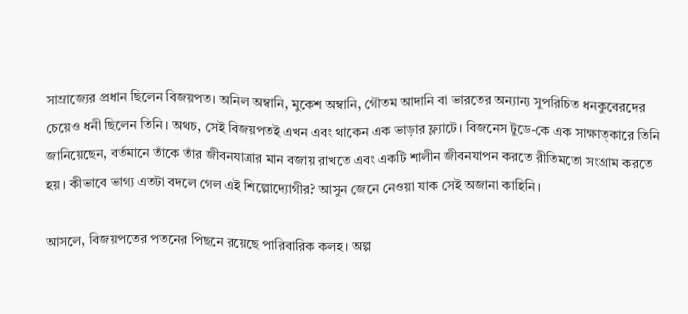সাম্রাজ্যের প্রধান ছিলেন বিজয়পত। অনিল অম্বানি, মুকেশ অম্বানি, গৌতম আদানি বা ভারতের অন্যান্য সুপরিচিত ধনকুবেরদের চেয়েও ধনী ছিলেন তিনি। অথচ, সেই বিজয়পতই এখন এবং থাকেন এক ভাড়ার ফ্ল্যাটে। বিজনেস টুডে-কে এক সাক্ষাত্কারে তিনি জানিয়েছেন, বর্তমানে তাঁকে তাঁর জীবনযাত্রার মান বজায় রাখতে এবং একটি শালীন জীবনযাপন করতে রীতিমতো সংগ্রাম করতে হয়। কীভাবে ভাগ্য এতটা বদলে গেল এই শিল্পোদ্যোগীর? আসুন জেনে নেওয়া যাক সেই অজানা কাহিনি।

আসলে, বিজয়পতের পতনের পিছনে রয়েছে পারিবারিক কলহ। অল্প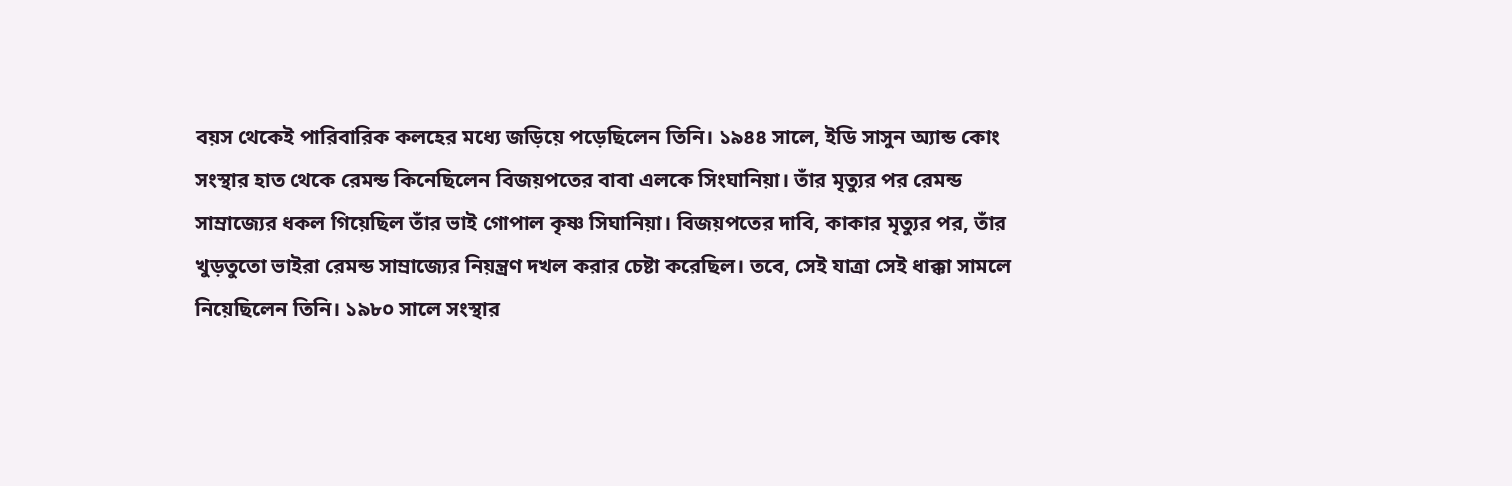বয়স থেকেই পারিবারিক কলহের মধ্যে জড়িয়ে পড়েছিলেন তিনি। ১৯৪৪ সালে, ইডি সাসুন অ্যান্ড কোং সংস্থার হাত থেকে রেমন্ড কিনেছিলেন বিজয়পতের বাবা এলকে সিংঘানিয়া। তাঁর মৃত্যুর পর রেমন্ড সাম্রাজ্যের ধকল গিয়েছিল তাঁর ভাই গোপাল কৃষ্ণ সিঘানিয়া। বিজয়পতের দাবি, কাকার মৃত্যুর পর, তাঁর খুড়তুতো ভাইরা রেমন্ড সাম্রাজ্যের নিয়ন্ত্রণ দখল করার চেষ্টা করেছিল। তবে, সেই যাত্রা সেই ধাক্কা সামলে নিয়েছিলেন তিনি। ১৯৮০ সালে সংস্থার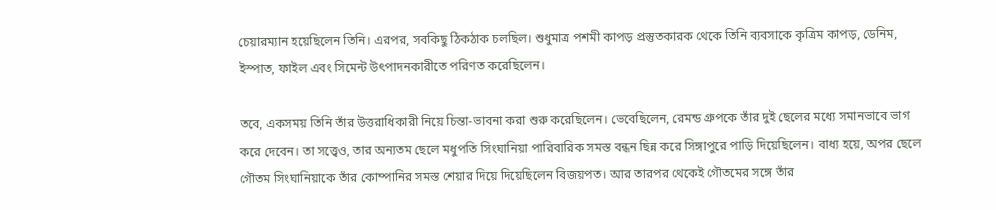চেয়ারম্যান হয়েছিলেন তিনি। এরপর, সবকিছু ঠিকঠাক চলছিল। শুধুমাত্র পশমী কাপড় প্রস্তুতকারক থেকে তিনি ব্যবসাকে কৃত্রিম কাপড়, ডেনিম, ইস্পাত, ফাইল এবং সিমেন্ট উৎপাদনকারীতে পরিণত করেছিলেন।

তবে, একসময় তিনি তাঁর উত্তরাধিকারী নিয়ে চিন্তা-ভাবনা করা শুরু করেছিলেন। ভেবেছিলেন, রেমন্ড গ্রুপকে তাঁর দুই ছেলের মধ্যে সমানভাবে ভাগ করে দেবেন। তা সত্ত্বেও, তার অন্যতম ছেলে মধুপতি সিংঘানিয়া পারিবারিক সমস্ত বন্ধন ছিন্ন করে সিঙ্গাপুরে পাড়ি দিয়েছিলেন। বাধ্য হয়ে, অপর ছেলে গৌতম সিংঘানিয়াকে তাঁর কোম্পানির সমস্ত শেয়ার দিয়ে দিয়েছিলেন বিজয়পত। আর তারপর থেকেই গৌতমের সঙ্গে তাঁর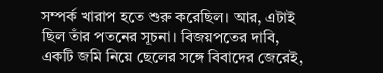সম্পর্ক খারাপ হতে শুরু করেছিল। আর, এটাই ছিল তাঁর পতনের সূচনা। বিজয়পতের দাবি, একটি জমি নিয়ে ছেলের সঙ্গে বিবাদের জেরেই,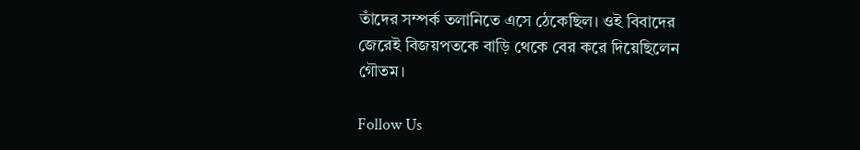তাঁদের সম্পর্ক তলানিতে এসে ঠেকেছিল। ওই বিবাদের জেরেই বিজয়পতকে বাড়ি থেকে বের করে দিয়েছিলেন গৌতম।

Follow Us